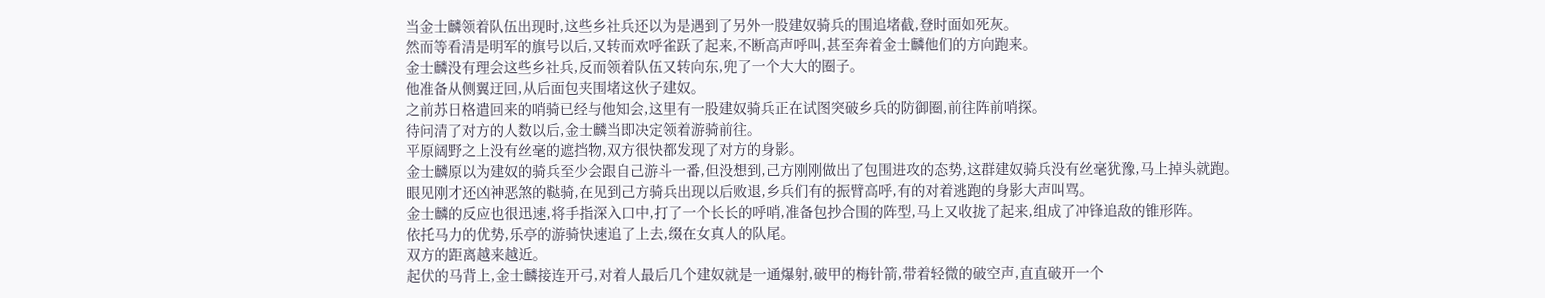当金士麟领着队伍出现时,这些乡社兵还以为是遇到了另外一股建奴骑兵的围追堵截,登时面如死灰。
然而等看清是明军的旗号以后,又转而欢呼雀跃了起来,不断高声呼叫,甚至奔着金士麟他们的方向跑来。
金士麟没有理会这些乡社兵,反而领着队伍又转向东,兜了一个大大的圈子。
他准备从侧翼迂回,从后面包夹围堵这伙子建奴。
之前苏日格遣回来的哨骑已经与他知会,这里有一股建奴骑兵正在试图突破乡兵的防御圈,前往阵前哨探。
待问清了对方的人数以后,金士麟当即决定领着游骑前往。
平原阔野之上没有丝毫的遮挡物,双方很快都发现了对方的身影。
金士麟原以为建奴的骑兵至少会跟自己游斗一番,但没想到,己方刚刚做出了包围进攻的态势,这群建奴骑兵没有丝毫犹豫,马上掉头就跑。
眼见刚才还凶神恶煞的鞑骑,在见到己方骑兵出现以后败退,乡兵们有的振臂高呼,有的对着逃跑的身影大声叫骂。
金士麟的反应也很迅速,将手指深入口中,打了一个长长的呼哨,准备包抄合围的阵型,马上又收拢了起来,组成了冲锋追敌的锥形阵。
依托马力的优势,乐亭的游骑快速追了上去,缀在女真人的队尾。
双方的距离越来越近。
起伏的马背上,金士麟接连开弓,对着人最后几个建奴就是一通爆射,破甲的梅针箭,带着轻微的破空声,直直破开一个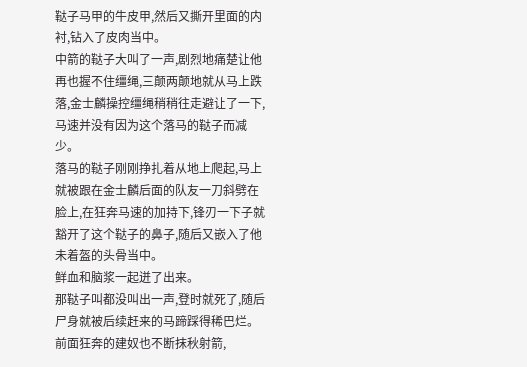鞑子马甲的牛皮甲,然后又撕开里面的内衬,钻入了皮肉当中。
中箭的鞑子大叫了一声,剧烈地痛楚让他再也握不住缰绳,三颠两颠地就从马上跌落,金士麟操控缰绳稍稍往走避让了一下,马速并没有因为这个落马的鞑子而减少。
落马的鞑子刚刚挣扎着从地上爬起,马上就被跟在金士麟后面的队友一刀斜劈在脸上,在狂奔马速的加持下,锋刃一下子就豁开了这个鞑子的鼻子,随后又嵌入了他未着盔的头骨当中。
鲜血和脑浆一起迸了出来。
那鞑子叫都没叫出一声,登时就死了,随后尸身就被后续赶来的马蹄踩得稀巴烂。
前面狂奔的建奴也不断抹秋射箭,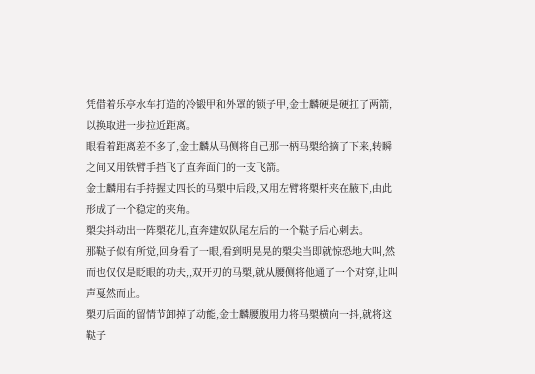凭借着乐亭水车打造的冷锻甲和外罩的锁子甲,金士麟硬是硬扛了两箭,以换取进一步拉近距离。
眼看着距离差不多了,金士麟从马侧将自己那一柄马槊给摘了下来,转瞬之间又用铁臂手挡飞了直奔面门的一支飞箭。
金士麟用右手持握丈四长的马槊中后段,又用左臂将槊杆夹在腋下,由此形成了一个稳定的夹角。
槊尖抖动出一阵槊花儿,直奔建奴队尾左后的一个鞑子后心刺去。
那鞑子似有所觉,回身看了一眼,看到明晃晃的槊尖当即就惊恐地大叫,然而也仅仅是眨眼的功夫,,双开刃的马槊,就从腰侧将他通了一个对穿,让叫声戛然而止。
槊刃后面的留情节卸掉了动能,金士麟腰腹用力将马槊横向一抖,就将这鞑子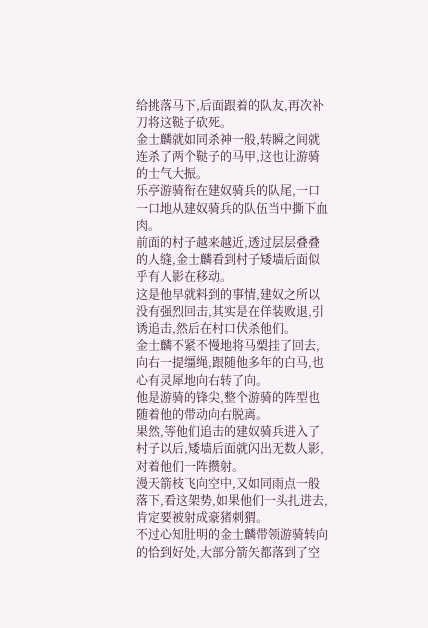给挑落马下,后面跟着的队友,再次补刀将这鞑子砍死。
金士麟就如同杀神一般,转瞬之间就连杀了两个鞑子的马甲,这也让游骑的士气大振。
乐亭游骑衔在建奴骑兵的队尾,一口一口地从建奴骑兵的队伍当中撕下血肉。
前面的村子越来越近,透过层层叠叠的人缝,金士麟看到村子矮墙后面似乎有人影在移动。
这是他早就料到的事情,建奴之所以没有强烈回击,其实是在佯装败退,引诱追击,然后在村口伏杀他们。
金士麟不紧不慢地将马槊挂了回去,向右一提缰绳,跟随他多年的白马,也心有灵犀地向右转了向。
他是游骑的锋尖,整个游骑的阵型也随着他的带动向右脱离。
果然,等他们追击的建奴骑兵进入了村子以后,矮墙后面就闪出无数人影,对着他们一阵攒射。
漫天箭枝飞向空中,又如同雨点一般落下,看这架势,如果他们一头扎进去,肯定要被射成豪猪刺猬。
不过心知肚明的金士麟带领游骑转向的恰到好处,大部分箭矢都落到了空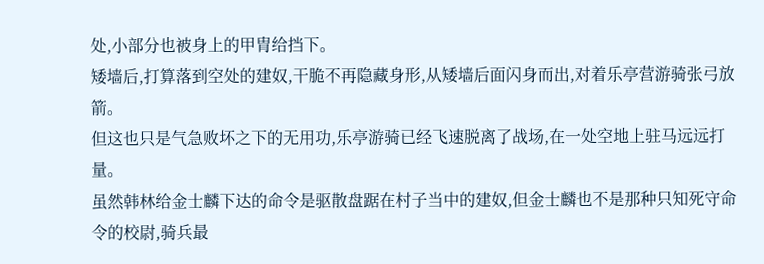处,小部分也被身上的甲胄给挡下。
矮墙后,打算落到空处的建奴,干脆不再隐藏身形,从矮墙后面闪身而出,对着乐亭营游骑张弓放箭。
但这也只是气急败坏之下的无用功,乐亭游骑已经飞速脱离了战场,在一处空地上驻马远远打量。
虽然韩林给金士麟下达的命令是驱散盘踞在村子当中的建奴,但金士麟也不是那种只知死守命令的校尉,骑兵最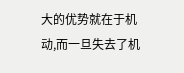大的优势就在于机动,而一旦失去了机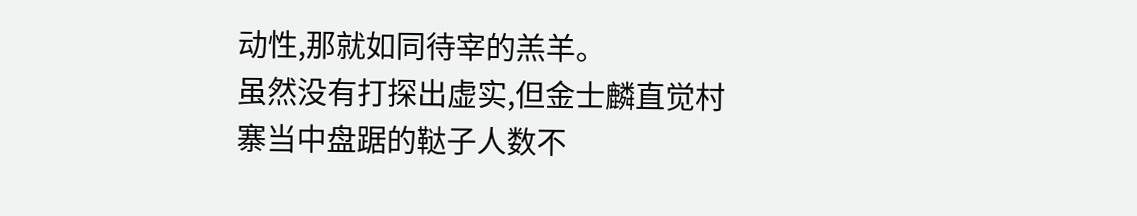动性,那就如同待宰的羔羊。
虽然没有打探出虚实,但金士麟直觉村寨当中盘踞的鞑子人数不